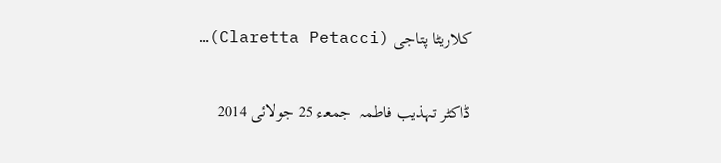کلاریٹا پتاجی (Claretta Petacci)…

ڈاکٹر تہذیب فاطمہ  جمعـء 25 جولائی 2014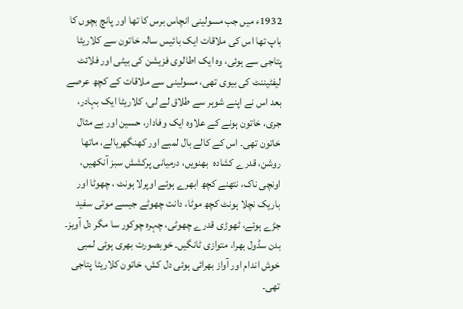1932ء میں جب مسولینی انچاس برس کا تھا اور پانچ بچوں کا باپ تھا اس کی ملاقات ایک بائیس سالہ خاتون سے کلاریٹا پتاجی سے ہوئی، وہ ایک اطالوی فزیشن کی بیٹی اور فلائٹ لیفٹیننٹ کی بیوی تھی، مسولینی سے ملاقات کے کچھ عرصے بعد اس نے اپنے شوہر سے طلاق لے لی، کلاریٹا ایک بہادر، جری، خاتون ہونے کے علاوہ ایک وفادار، حسین اور بے مثال خاتون تھی۔ اس کے کالے بال لمبے اور کھنگھریالے، ماتھا روشن، قدرے کشادہ  بھنویں، درمیانی پرکشش سبز آنکھیں، اونچی ناک، نتھنے کچھ ابھرے ہوئے اوپرلا ہونٹ ، چھوٹا اور باریک نچلا ہونٹ کچھ موٹا، دانت چھوٹے جیسے موتی سفید جڑے ہوئے، ٹھوڑی قدرے چھوٹی، چہرہ چوکور سا مگر دل آویز۔ بدن سڈول بھرا، متوازی ٹانگیں۔ خوبصورت بھری ہوئی لمبی خوش اندام اور آواز بھرائی ہوئی دل کش، خاتون کلاریٹا پتاجی تھی۔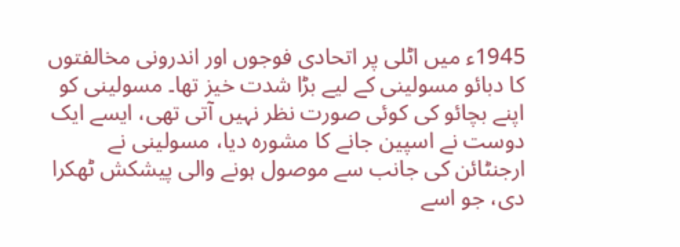1945ء میں اٹلی پر اتحادی فوجوں اور اندرونی مخالفتوں کا دبائو مسولینی کے لیے بڑا شدت خیز تھا۔ مسولینی کو اپنے بچائو کی کوئی صورت نظر نہیں آتی تھی، ایسے ایک دوست نے اسپین جانے کا مشورہ دیا، مسولینی نے ارجنٹائن کی جانب سے موصول ہونے والی پیشکش ٹھکرا دی، جو اسے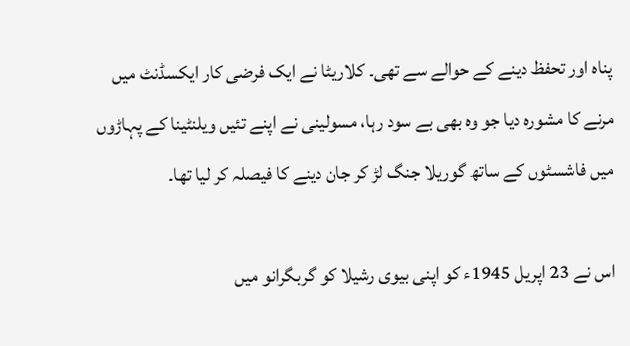پناہ اور تحفظ دینے کے حوالے سے تھی۔ کلاریٹا نے ایک فرضی کار ایکسڈنٹ میں مرنے کا مشورہ دیا جو وہ بھی بے سود رہا، مسولینی نے اپنے تئیں ویلنٹینا کے پہاڑوں میں فاشسٹوں کے ساتھ گوریلا جنگ لڑ کر جان دینے کا فیصلہ کر لیا تھا۔

اس نے 23 اپریل 1945ء کو اپنی بیوی رشیلا کو گربگرانو میں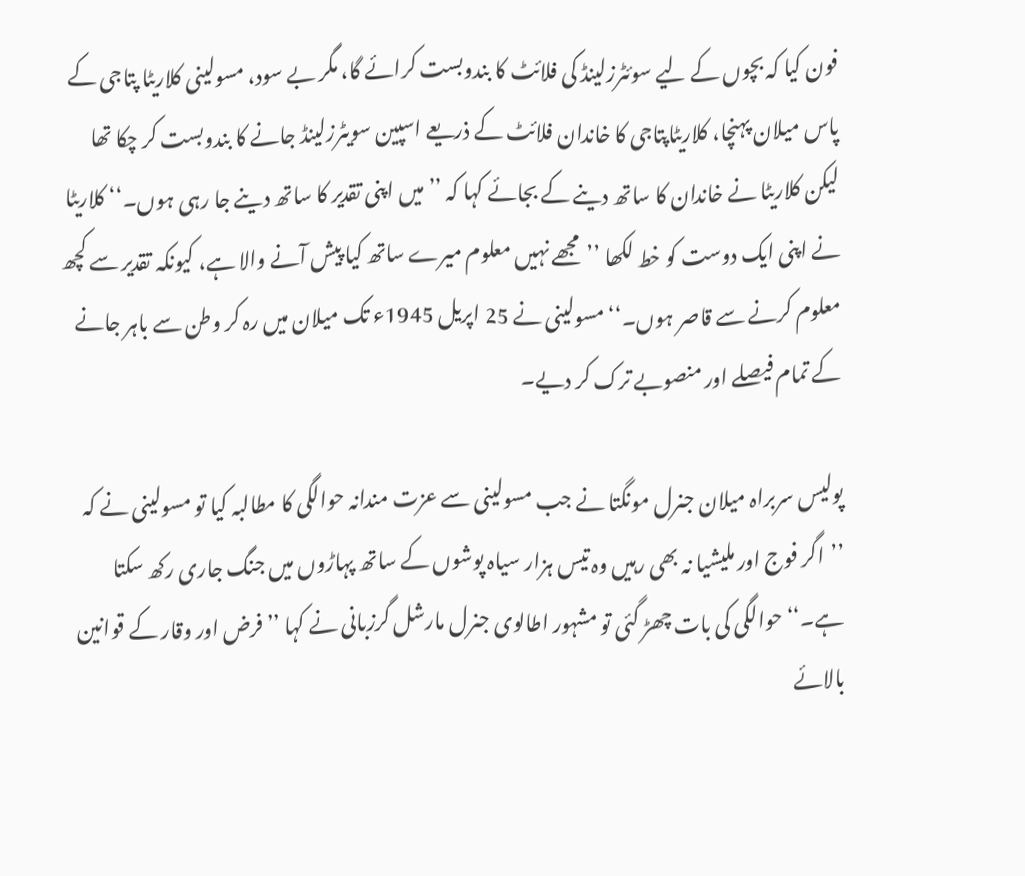فون کیا کہ بچوں کے لیے سوئٹرزلینڈ کی فلائٹ کا بندوبست کرائے گا، مگر بے سود، مسولینی کلاریٹا پتاجی کے پاس میلان پہنچا، کلاریٹاپتاجی کا خاندان فلائٹ کے ذریعے اسپین سویٹرزلینڈ جانے کا بندوبست کر چکا تھا لیکن کلاریٹا نے خاندان کا ساتھ دینے کے بجائے کہا کہ ’’میں اپنی تقدیر کا ساتھ دینے جا رہی ہوں۔‘‘ کلاریٹا نے اپنی ایک دوست کو خط لکھا ’’مجھے نہیں معلوم میرے ساتھ کیا پیش آنے والا ہے، کیونکہ تقدیر سے کچھ معلوم کرنے سے قاصر ہوں۔‘‘ مسولینی نے 25 اپریل 1945ء تک میلان میں رہ کر وطن سے باہر جانے کے تمام فیصلے اور منصوبے ترک کر دیے۔

پولیس سربراہ میلان جنرل مونگتا نے جب مسولینی سے عزت مندانہ حوالگی کا مطالبہ کیا تو مسولینی نے کہ ’’اگر فوج اور ملیشیا نہ بھی رہیں وہ تیس ہزار سیاہ پوشوں کے ساتھ پہاڑوں میں جنگ جاری رکھ سکتا ہے۔‘‘ حوالگی کی بات چھڑ گئی تو مشہور اطالوی جنرل مارشل گرزبانی نے کہا ’’فرض اور وقار کے قوانین بالائے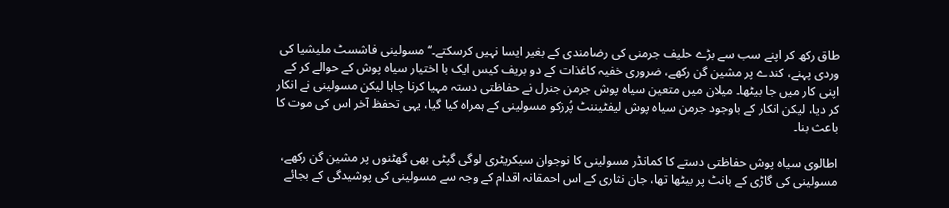طاق رکھ کر اپنے سب سے بڑے حلیف جرمنی کی رضامندی کے بغیر ایسا نہیں کرسکتے۔‘‘ مسولینی فاشسٹ ملیشیا کی وردی پہنے، کندے پر مشین گن رکھے، ضروری خفیہ کاغذات کے دو بریف کیس ایک با اختیار سیاہ پوش کے حوالے کر کے اپنی کار میں جا بیٹھا۔ میلان میں متعین سیاہ پوش جرمن جنرل نے حفاظتی دستہ مہیا کرنا چاہا لیکن مسولینی نے انکار کر دیا، لیکن انکار کے باوجود جرمن سیاہ پوش لیفٹیننٹ پُرزکو مسولینی کے ہمراہ کیا گیا، یہی تحفظ آخر اس کی موت کا باعث بنا۔

اطالوی سیاہ پوش حفاظتی دستے کا کمانڈر مسولینی کا نوجوان سیکریٹری لوگی گپٹی بھی گھٹنوں پر مشین گن رکھے، مسولینی کی گاڑی کے بانٹ پر بیٹھا تھا، جان نثاری کے اس احمقانہ اقدام کے وجہ سے مسولینی کی پوشیدگی کے بجائے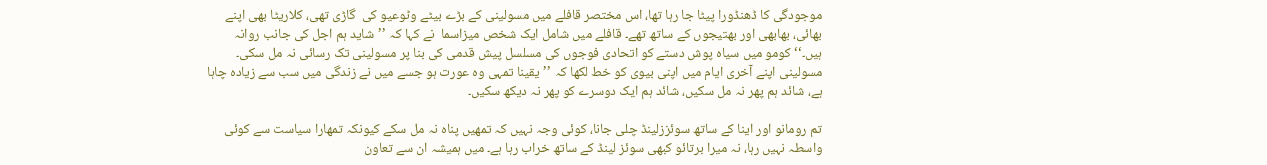موجودگی کا ڈھنڈورا پیٹا جا رہا تھا، اس مختصر قافلے میں مسولینی کے بڑے بیٹے وٹوعیو کی  گاڑی تھی، کلاریٹا بھی اپنے بھائی، بھابھی اور بھتیجوں کے ساتھ تھے۔ قافلے میں شامل ایک شخص میزاسما  نے کہا کہ ’’شاید ہم اجل کی جانب روانہ ہیں۔‘‘ کومو میں سیاہ پوش دستے کو اتحادی فوجوں کی مسلسل پیش قدمی کی بنا پر مسولینی تک رسائی نہ مل سکی۔ مسولینی اپنے آخری ایام میں اپنی بیوی کو خط لکھا کہ ’’یقینا تمہی وہ عورت ہو جسے میں نے زندگی میں سب سے زیادہ چاہا ہے، شائد ہم پھر نہ مل سکیں، شائد ہم ایک دوسرے کو پھر نہ دیکھ سکیں۔

تم رومانو اور اینا کے ساتھ سوئززلینڈ چلی جانا، کوئی وجہ نہیں کہ تمھیں پناہ نہ مل سکے کیونکہ تمھارا سیاست سے کوئی واسطہ نہیں رہا، نہ میرا برتائو کبھی سوئز لینڈ کے ساتھ خراب رہا ہے۔ میں ہمیشہ ان سے تعاون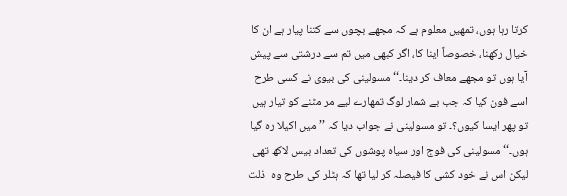کرتا رہا ہوں، تمھیں معلوم ہے کہ مجھے بچوں سے کتنا پیار ہے ان کا خیال رکھنا، خصوصاً اینا کا، اگر کبھی میں تم سے درشتی سے پیش آیا ہوں تو مجھے معاف کر دینا۔‘‘ مسولینی کی بیوی نے کسی طرح اسے فون کیا کہ جب بے شمار لوگ تمھارے لیے مر مٹنے کو تیار ہیں تو پھر ایسا کیوں؟۔ تو مسولینی نے جواب دیا کہ ’’میں اکیلا رہ گیا ہوں۔‘‘ مسولینی کی فوج اور سیاہ پوشوں کی تعداد بیس لاکھ تھی لیکن اس نے خود کشی کا فیصلہ کر لیا تھا کہ ہٹلر کی طرح وہ  ذلت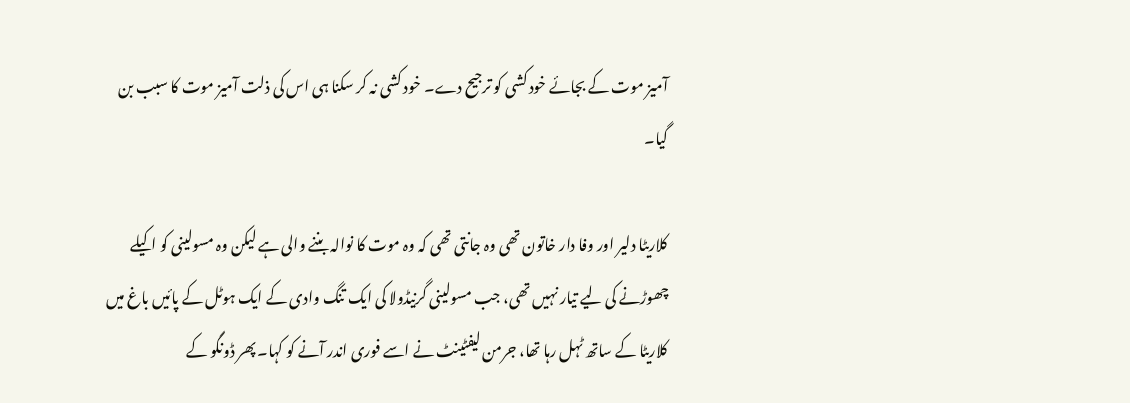آمیز موت کے بجائے خود کشی کو ترجیح دے۔ خود کشی نہ کر سکنا ہی اس کی ذلت آمیز موت کا سبب بن گیا۔

کلاریٹا دلیر اور وفا دار خاتون تھی وہ جانتی تھی کہ وہ موت کا نوالہ بننے والی ہے لیکن وہ مسولینی کو اکیلے چھوڑنے کی لیے تیار نہیں تھی، جب مسولینی گرنیڈولا کی ایک تنگ وادی کے ایک ہوٹل کے پائیں باغ میں کلاریٹا کے ساتھ ٹہل رہا تھا، جرمن لیفٹینٹ نے اسے فوری اندر آنے کو کہا۔ پھر ڈونگو کے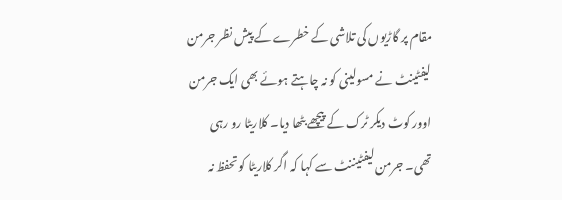مقام پر گاڑیوں کی تلاشی کے خطرے کے پیش نظر جرمن لیفٹینٹ نے مسولینی کو نہ چاہتے ہوئے بھی ایک جرمن اوور کوٹ دیکر ٹرک کے پیچھے بٹھا دیا۔ کلاریٹا رو رہی تھی۔ جرمن لیفٹیننٹ سے کہا کہ اگر کلاریٹا کو تحفظ نہ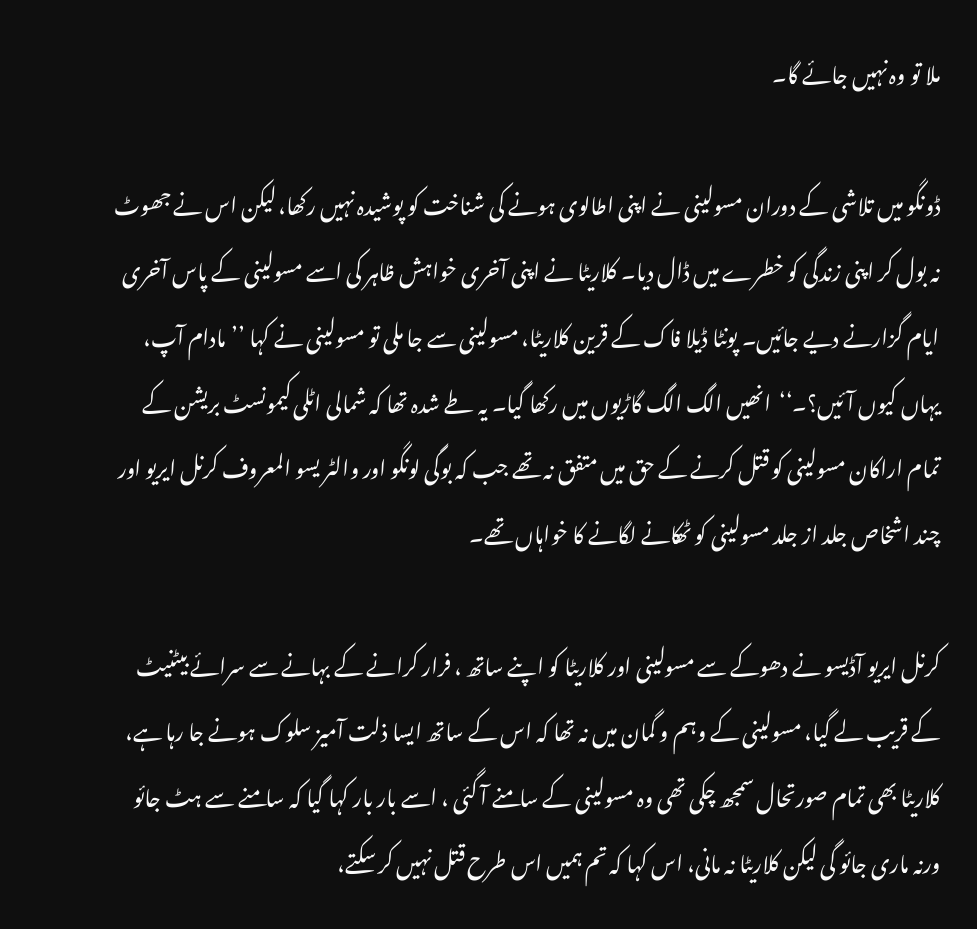ملا تو وہ نہیں جائے گا۔

ڈونگو میں تلاشی کے دوران مسولینی نے اپنی اطالوی ہونے کی شناخت کو پوشیدہ نہیں رکھا، لیکن اس نے جھوٹ نہ بول کر اپنی زندگی کو خطرے میں ڈال دیا۔ کلاریٹا نے اپنی آخری خواہش ظاہر کی اسے مسولینی کے پاس آخری ایام گزارنے دیے جائیں۔ پونٹا ڈیلا فاک کے قرین کلاریٹا، مسولینی سے جا ملی تو مسولینی نے کہا ’’مادام آپ، یہاں کیوں آئیں؟۔‘‘  انھیں الگ الگ گاڑیوں میں رکھا گیا۔ یہ طے شدہ تھا کہ شمالی اٹلی کیمونسٹ بریشن کے تمام اراکان مسولینی کو قتل کرنے کے حق میں متفق نہ تھے جب کہ بوگی لونگو اور والٹر یسو المعروف کرنل ایریو اور چند اشخاص جلد از جلد مسولینی کو ٹھکانے لگانے کا خواہاں تھے۔

کرنل ایریو آڈیسو نے دھوکے سے مسولینی اور کلاریٹا کو اپنے ساتھ ، فرار کرانے کے بہانے سے سرائے بیٹنیٹ کے قریب لے گیا، مسولینی کے وہم و گمان میں نہ تھا کہ اس کے ساتھ ایسا ذلت آمیز سلوک ہونے جا رہا ہے، کلاریٹا بھی تمام صورتحال سمجھ چکی تھی وہ مسولینی کے سامنے آ گئی ، اسے بار بار کہا گیا کہ سامنے سے ہٹ جائو ورنہ ماری جائو گی لیکن کلاریٹا نہ مانی، اس کہا کہ تم ہمیں اس طرح قتل نہیں کر سکتے،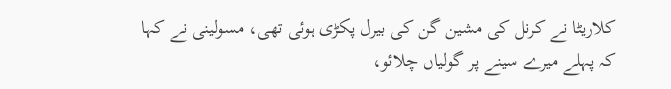کلاریٹا نے کرنل کی مشین گن کی بیرل پکڑی ہوئی تھی، مسولینی نے کہا کہ پہلے میرے سینے پر گولیاں چلائو،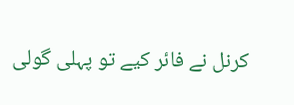کرنل نے فائر کیے تو پہلی گولی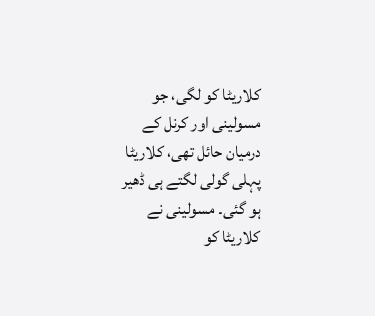کلاریٹا کو لگی، جو مسولینی اور کرنل کے درمیان حائل تھی، کلاریٹا پہلی گولی لگتے ہی ڈھیر ہو گئی۔ مسولینی نے کلاریٹا کو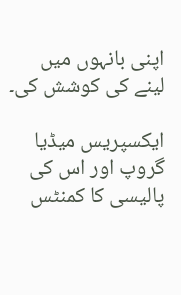اپنی بانہوں میں لینے کی کوشش کی۔

ایکسپریس میڈیا گروپ اور اس کی پالیسی کا کمنٹس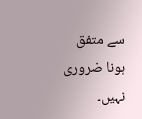سے متفق ہونا ضروری نہیں۔